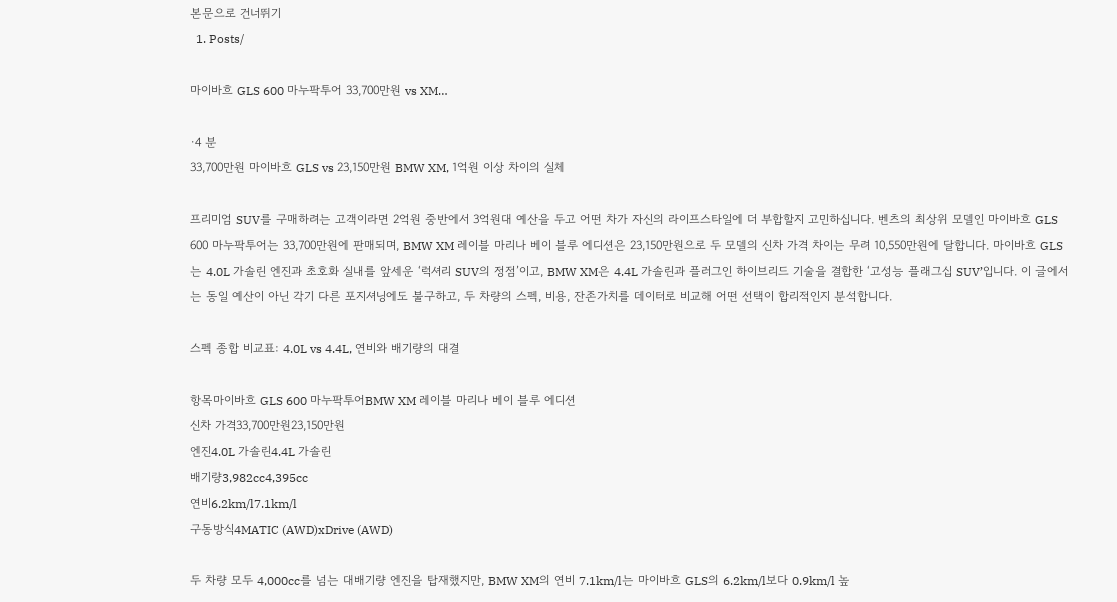본문으로 건너뛰기
  1. Posts/

마이바흐 GLS 600 마누팍투어 33,700만원 vs XM…

·4 분
33,700만원 마이바흐 GLS vs 23,150만원 BMW XM, 1억원 이상 차이의 실체

프리미엄 SUV를 구매하려는 고객이라면 2억원 중반에서 3억원대 예산을 두고 어떤 차가 자신의 라이프스타일에 더 부합할지 고민하십니다. 벤츠의 최상위 모델인 마이바흐 GLS 600 마누팍투어는 33,700만원에 판매되며, BMW XM 레이블 마리나 베이 블루 에디션은 23,150만원으로 두 모델의 신차 가격 차이는 무려 10,550만원에 달합니다. 마이바흐 GLS는 4.0L 가솔린 엔진과 초호화 실내를 앞세운 ‘럭셔리 SUV의 정점’이고, BMW XM은 4.4L 가솔린과 플러그인 하이브리드 기술을 결합한 ‘고성능 플래그십 SUV’입니다. 이 글에서는 동일 예산이 아닌 각기 다른 포지셔닝에도 불구하고, 두 차량의 스펙, 비용, 잔존가치를 데이터로 비교해 어떤 선택이 합리적인지 분석합니다.

스펙 종합 비교표: 4.0L vs 4.4L, 연비와 배기량의 대결

항목마이바흐 GLS 600 마누팍투어BMW XM 레이블 마리나 베이 블루 에디션
신차 가격33,700만원23,150만원
엔진4.0L 가솔린4.4L 가솔린
배기량3,982cc4,395cc
연비6.2km/l7.1km/l
구동방식4MATIC (AWD)xDrive (AWD)

두 차량 모두 4,000cc를 넘는 대배기량 엔진을 탑재했지만, BMW XM의 연비 7.1km/l는 마이바흐 GLS의 6.2km/l보다 0.9km/l 높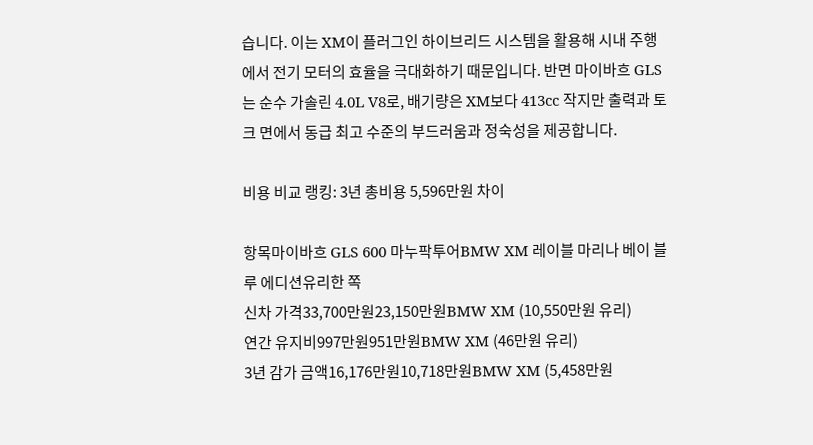습니다. 이는 XM이 플러그인 하이브리드 시스템을 활용해 시내 주행에서 전기 모터의 효율을 극대화하기 때문입니다. 반면 마이바흐 GLS는 순수 가솔린 4.0L V8로, 배기량은 XM보다 413cc 작지만 출력과 토크 면에서 동급 최고 수준의 부드러움과 정숙성을 제공합니다.

비용 비교 랭킹: 3년 총비용 5,596만원 차이

항목마이바흐 GLS 600 마누팍투어BMW XM 레이블 마리나 베이 블루 에디션유리한 쪽
신차 가격33,700만원23,150만원BMW XM (10,550만원 유리)
연간 유지비997만원951만원BMW XM (46만원 유리)
3년 감가 금액16,176만원10,718만원BMW XM (5,458만원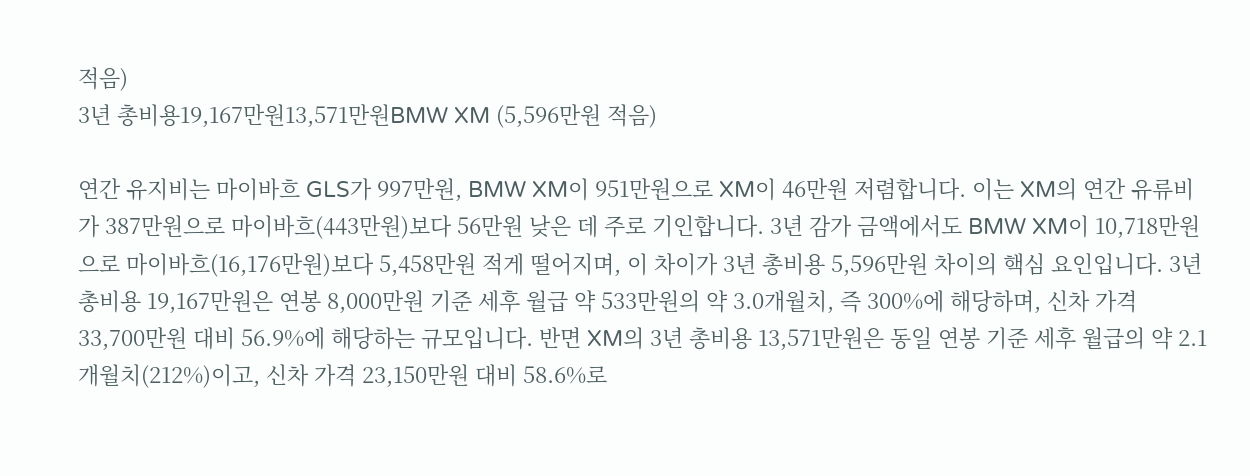적음)
3년 총비용19,167만원13,571만원BMW XM (5,596만원 적음)

연간 유지비는 마이바흐 GLS가 997만원, BMW XM이 951만원으로 XM이 46만원 저렴합니다. 이는 XM의 연간 유류비가 387만원으로 마이바흐(443만원)보다 56만원 낮은 데 주로 기인합니다. 3년 감가 금액에서도 BMW XM이 10,718만원으로 마이바흐(16,176만원)보다 5,458만원 적게 떨어지며, 이 차이가 3년 총비용 5,596만원 차이의 핵심 요인입니다. 3년 총비용 19,167만원은 연봉 8,000만원 기준 세후 월급 약 533만원의 약 3.0개월치, 즉 300%에 해당하며, 신차 가격 33,700만원 대비 56.9%에 해당하는 규모입니다. 반면 XM의 3년 총비용 13,571만원은 동일 연봉 기준 세후 월급의 약 2.1개월치(212%)이고, 신차 가격 23,150만원 대비 58.6%로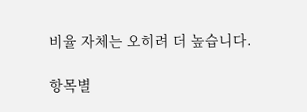비율 자체는 오히려 더 높습니다.

항목별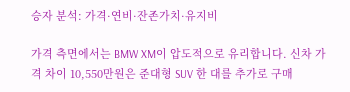승자 분석: 가격·연비·잔존가치·유지비

가격 측면에서는 BMW XM이 압도적으로 유리합니다. 신차 가격 차이 10,550만원은 준대형 SUV 한 대를 추가로 구매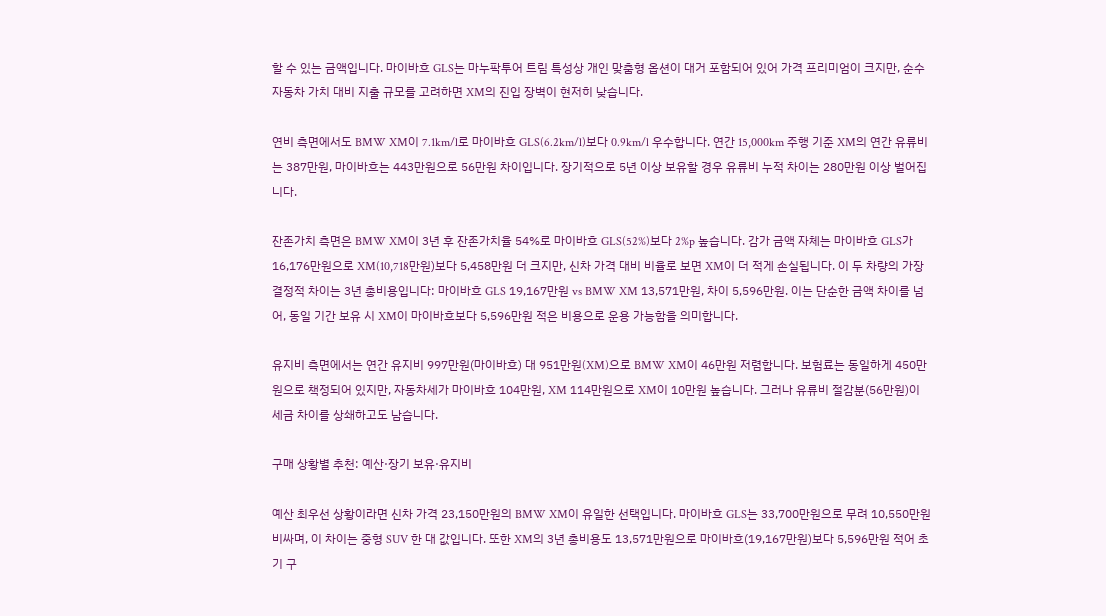할 수 있는 금액입니다. 마이바흐 GLS는 마누팍투어 트림 특성상 개인 맞춤형 옵션이 대거 포함되어 있어 가격 프리미엄이 크지만, 순수 자동차 가치 대비 지출 규모를 고려하면 XM의 진입 장벽이 현저히 낮습니다.

연비 측면에서도 BMW XM이 7.1km/l로 마이바흐 GLS(6.2km/l)보다 0.9km/l 우수합니다. 연간 15,000km 주행 기준 XM의 연간 유류비는 387만원, 마이바흐는 443만원으로 56만원 차이입니다. 장기적으로 5년 이상 보유할 경우 유류비 누적 차이는 280만원 이상 벌어집니다.

잔존가치 측면은 BMW XM이 3년 후 잔존가치율 54%로 마이바흐 GLS(52%)보다 2%p 높습니다. 감가 금액 자체는 마이바흐 GLS가 16,176만원으로 XM(10,718만원)보다 5,458만원 더 크지만, 신차 가격 대비 비율로 보면 XM이 더 적게 손실됩니다. 이 두 차량의 가장 결정적 차이는 3년 총비용입니다: 마이바흐 GLS 19,167만원 vs BMW XM 13,571만원, 차이 5,596만원. 이는 단순한 금액 차이를 넘어, 동일 기간 보유 시 XM이 마이바흐보다 5,596만원 적은 비용으로 운용 가능함을 의미합니다.

유지비 측면에서는 연간 유지비 997만원(마이바흐) 대 951만원(XM)으로 BMW XM이 46만원 저렴합니다. 보험료는 동일하게 450만원으로 책정되어 있지만, 자동차세가 마이바흐 104만원, XM 114만원으로 XM이 10만원 높습니다. 그러나 유류비 절감분(56만원)이 세금 차이를 상쇄하고도 남습니다.

구매 상황별 추천: 예산·장기 보유·유지비

예산 최우선 상황이라면 신차 가격 23,150만원의 BMW XM이 유일한 선택입니다. 마이바흐 GLS는 33,700만원으로 무려 10,550만원 비싸며, 이 차이는 중형 SUV 한 대 값입니다. 또한 XM의 3년 총비용도 13,571만원으로 마이바흐(19,167만원)보다 5,596만원 적어 초기 구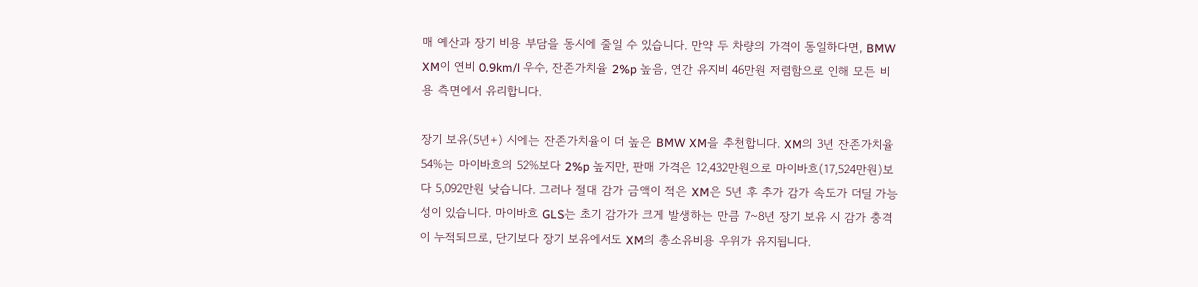매 예산과 장기 비용 부담을 동시에 줄일 수 있습니다. 만약 두 차량의 가격이 동일하다면, BMW XM이 연비 0.9km/l 우수, 잔존가치율 2%p 높음, 연간 유지비 46만원 저렴함으로 인해 모든 비용 측면에서 유리합니다.

장기 보유(5년+) 시에는 잔존가치율이 더 높은 BMW XM을 추천합니다. XM의 3년 잔존가치율 54%는 마이바흐의 52%보다 2%p 높지만, 판매 가격은 12,432만원으로 마이바흐(17,524만원)보다 5,092만원 낮습니다. 그러나 절대 감가 금액이 적은 XM은 5년 후 추가 감가 속도가 더딜 가능성이 있습니다. 마이바흐 GLS는 초기 감가가 크게 발생하는 만큼 7~8년 장기 보유 시 감가 충격이 누적되므로, 단기보다 장기 보유에서도 XM의 총소유비용 우위가 유지됩니다.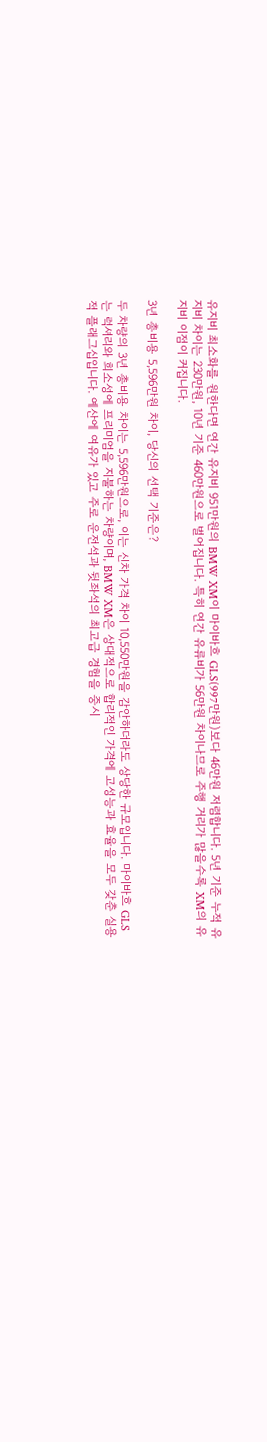유지비 최소화를 원한다면 연간 유지비 951만원의 BMW XM이 마이바흐 GLS(997만원)보다 46만원 저렴합니다. 5년 기준 누적 유지비 차이는 230만원, 10년 기준 460만원으로 벌어집니다. 특히 연간 유류비가 56만원 차이나므로 주행 거리가 많을수록 XM의 유지비 이점이 커집니다.

3년 총비용 5,596만원 차이, 당신의 선택 기준은?

두 차량의 3년 총비용 차이는 5,596만원으로, 이는 신차 가격 차이 10,550만원을 감안하더라도 상당한 규모입니다. 마이바흐 GLS는 럭셔리와 희소성에 프리미엄을 지불하는 차량이며, BMW XM은 상대적으로 합리적인 가격에 고성능과 효율을 모두 갖춘 실용적 플래그십입니다. 예산에 여유가 있고 주로 운전석과 뒷좌석의 최고급 경험을 중시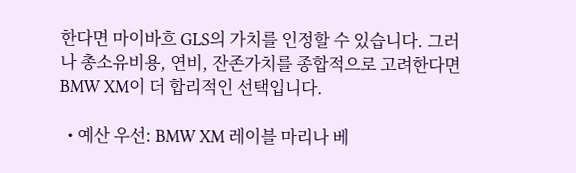한다면 마이바흐 GLS의 가치를 인정할 수 있습니다. 그러나 총소유비용, 연비, 잔존가치를 종합적으로 고려한다면 BMW XM이 더 합리적인 선택입니다.

  • 예산 우선: BMW XM 레이블 마리나 베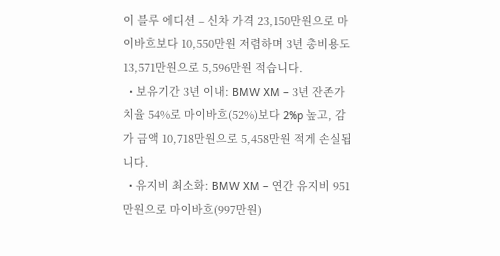이 블루 에디션 – 신차 가격 23,150만원으로 마이바흐보다 10,550만원 저렴하며 3년 총비용도 13,571만원으로 5,596만원 적습니다.
  • 보유기간 3년 이내: BMW XM – 3년 잔존가치율 54%로 마이바흐(52%)보다 2%p 높고, 감가 금액 10,718만원으로 5,458만원 적게 손실됩니다.
  • 유지비 최소화: BMW XM – 연간 유지비 951만원으로 마이바흐(997만원)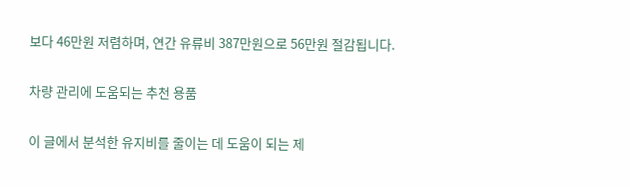보다 46만원 저렴하며, 연간 유류비 387만원으로 56만원 절감됩니다.

차량 관리에 도움되는 추천 용품

이 글에서 분석한 유지비를 줄이는 데 도움이 되는 제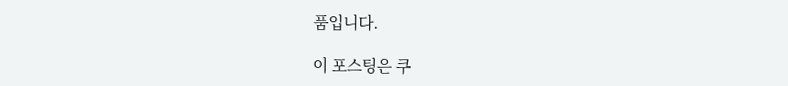품입니다.

이 포스팅은 쿠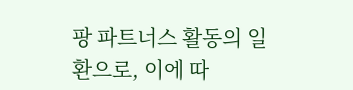팡 파트너스 활동의 일환으로, 이에 따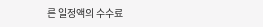른 일정액의 수수료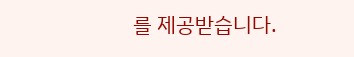를 제공받습니다.